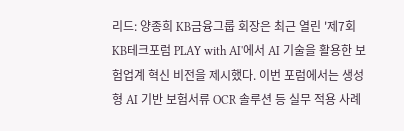리드: 양종희 KB금융그룹 회장은 최근 열린 '제7회 KB테크포럼 PLAY with AI'에서 AI 기술을 활용한 보험업계 혁신 비전을 제시했다. 이번 포럼에서는 생성형 AI 기반 보험서류 OCR 솔루션 등 실무 적용 사례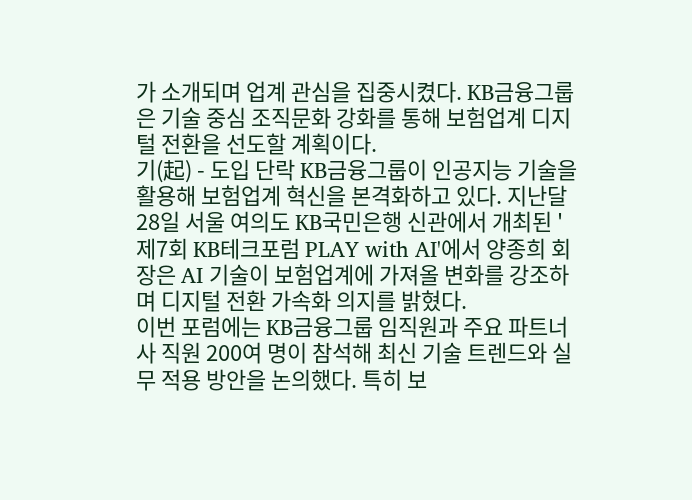가 소개되며 업계 관심을 집중시켰다. KB금융그룹은 기술 중심 조직문화 강화를 통해 보험업계 디지털 전환을 선도할 계획이다.
기(起) - 도입 단락 KB금융그룹이 인공지능 기술을 활용해 보험업계 혁신을 본격화하고 있다. 지난달 28일 서울 여의도 KB국민은행 신관에서 개최된 '제7회 KB테크포럼 PLAY with AI'에서 양종희 회장은 AI 기술이 보험업계에 가져올 변화를 강조하며 디지털 전환 가속화 의지를 밝혔다.
이번 포럼에는 KB금융그룹 임직원과 주요 파트너사 직원 200여 명이 참석해 최신 기술 트렌드와 실무 적용 방안을 논의했다. 특히 보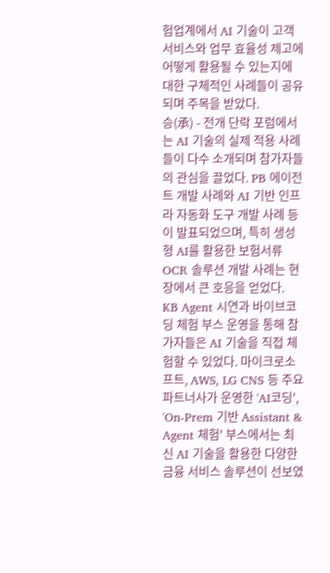험업계에서 AI 기술이 고객 서비스와 업무 효율성 제고에 어떻게 활용될 수 있는지에 대한 구체적인 사례들이 공유되며 주목을 받았다.
승(承) - 전개 단락 포럼에서는 AI 기술의 실제 적용 사례들이 다수 소개되며 참가자들의 관심을 끌었다. PB 에이전트 개발 사례와 AI 기반 인프라 자동화 도구 개발 사례 등이 발표되었으며, 특히 생성형 AI를 활용한 보험서류 OCR 솔루션 개발 사례는 현장에서 큰 호응을 얻었다.
KB Agent 시연과 바이브코딩 체험 부스 운영을 통해 참가자들은 AI 기술을 직접 체험할 수 있었다. 마이크로소프트, AWS, LG CNS 등 주요 파트너사가 운영한 'AI코딩', 'On-Prem 기반 Assistant & Agent 체험' 부스에서는 최신 AI 기술을 활용한 다양한 금융 서비스 솔루션이 선보였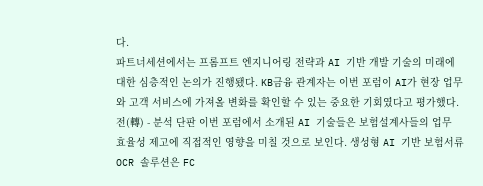다.
파트너세션에서는 프롬프트 엔지니어링 전략과 AI 기반 개발 기술의 미래에 대한 심층적인 논의가 진행됐다. KB금융 관계자는 이번 포럼이 AI가 현장 업무와 고객 서비스에 가져올 변화를 확인할 수 있는 중요한 기회였다고 평가했다.
전(轉) - 분석 단판 이번 포럼에서 소개된 AI 기술들은 보험설계사들의 업무 효율성 제고에 직접적인 영향을 미칠 것으로 보인다. 생성형 AI 기반 보험서류 OCR 솔루션은 FC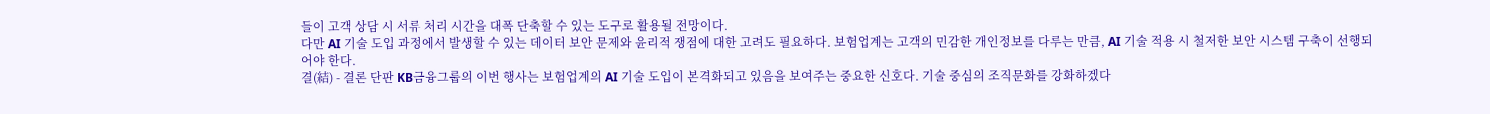들이 고객 상담 시 서류 처리 시간을 대폭 단축할 수 있는 도구로 활용될 전망이다.
다만 AI 기술 도입 과정에서 발생할 수 있는 데이터 보안 문제와 윤리적 쟁점에 대한 고려도 필요하다. 보험업계는 고객의 민감한 개인정보를 다루는 만큼, AI 기술 적용 시 철저한 보안 시스템 구축이 선행되어야 한다.
결(結) - 결론 단판 KB금융그룹의 이번 행사는 보험업계의 AI 기술 도입이 본격화되고 있음을 보여주는 중요한 신호다. 기술 중심의 조직문화를 강화하겠다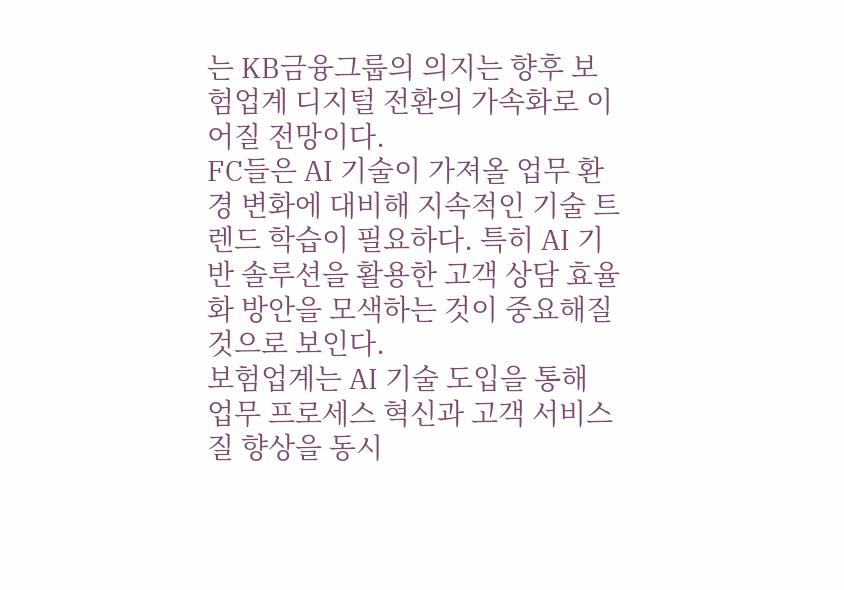는 KB금융그룹의 의지는 향후 보험업계 디지털 전환의 가속화로 이어질 전망이다.
FC들은 AI 기술이 가져올 업무 환경 변화에 대비해 지속적인 기술 트렌드 학습이 필요하다. 특히 AI 기반 솔루션을 활용한 고객 상담 효율화 방안을 모색하는 것이 중요해질 것으로 보인다.
보험업계는 AI 기술 도입을 통해 업무 프로세스 혁신과 고객 서비스 질 향상을 동시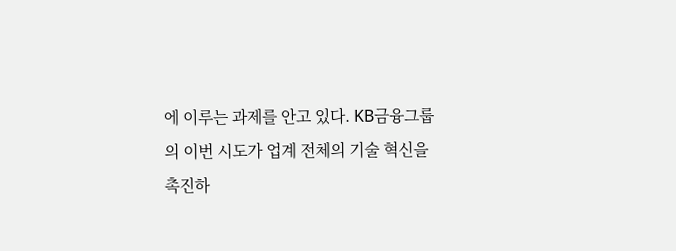에 이루는 과제를 안고 있다. KB금융그룹의 이번 시도가 업계 전체의 기술 혁신을 촉진하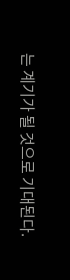는 계기가 될 것으로 기대된다.